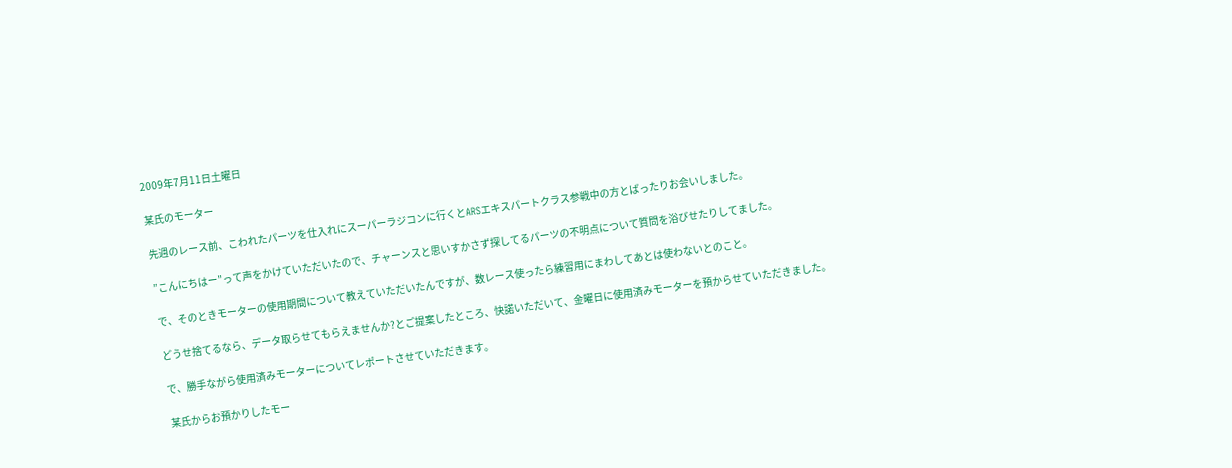2009年7月11日土曜日

某氏のモーター

先週のレース前、こわれたパーツを仕入れにスーパーラジコンに行くとARSエキスパートクラス参戦中の方とばったりお会いしました。

”こんにちはー”って声をかけていただいたので、チャーンスと思いすかさず探してるパーツの不明点について質問を浴びせたりしてました。

で、そのときモーターの使用期間について教えていただいたんですが、数レース使ったら練習用にまわしてあとは使わないとのこと。

どうせ捨てるなら、データ取らせてもらえませんか?とご提案したところ、快諾いただいて、金曜日に使用済みモーターを預からせていただきました。

で、勝手ながら使用済みモーターについてレポートさせていただきます。

某氏からお預かりしたモー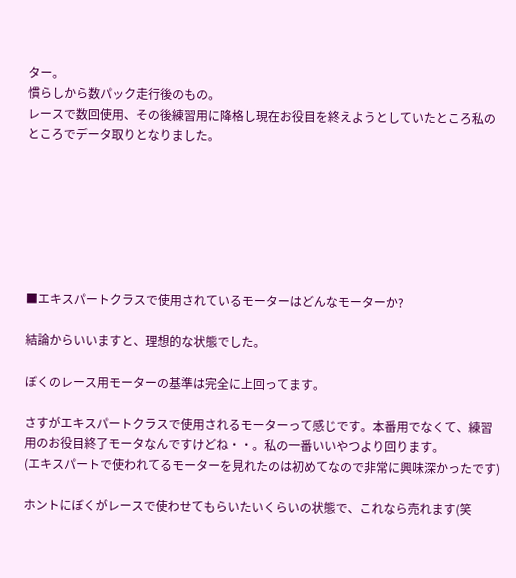ター。
慣らしから数パック走行後のもの。
レースで数回使用、その後練習用に降格し現在お役目を終えようとしていたところ私のところでデータ取りとなりました。







■エキスパートクラスで使用されているモーターはどんなモーターか?

結論からいいますと、理想的な状態でした。

ぼくのレース用モーターの基準は完全に上回ってます。

さすがエキスパートクラスで使用されるモーターって感じです。本番用でなくて、練習用のお役目終了モータなんですけどね・・。私の一番いいやつより回ります。
(エキスパートで使われてるモーターを見れたのは初めてなので非常に興味深かったです)

ホントにぼくがレースで使わせてもらいたいくらいの状態で、これなら売れます(笑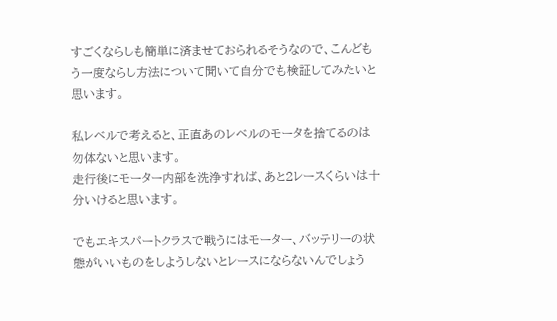すごくならしも簡単に済ませておられるそうなので、こんどもう一度ならし方法について聞いて自分でも検証してみたいと思います。

私レベルで考えると、正直あのレベルのモータを捨てるのは勿体ないと思います。
走行後にモーター内部を洗浄すれば、あと2レースくらいは十分いけると思います。

でもエキスパートクラスで戦うにはモーター、バッテリーの状態がいいものをしようしないとレースにならないんでしょう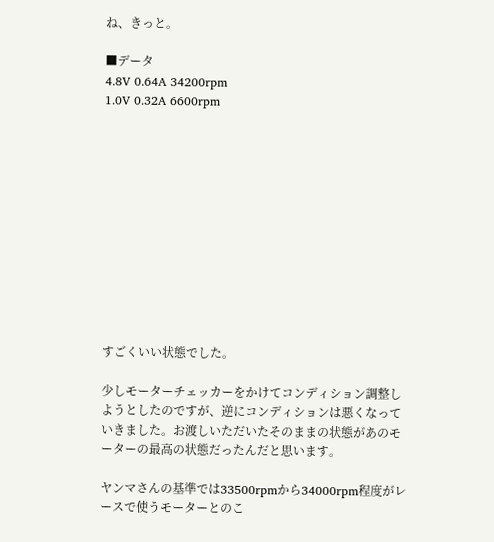ね、きっと。

■データ
4.8V 0.64A 34200rpm
1.0V 0.32A 6600rpm












すごくいい状態でした。

少しモーターチェッカーをかけてコンディション調整しようとしたのですが、逆にコンディションは悪くなっていきました。お渡しいただいたそのままの状態があのモーターの最高の状態だったんだと思います。

ヤンマさんの基準では33500rpmから34000rpm程度がレースで使うモーターとのこ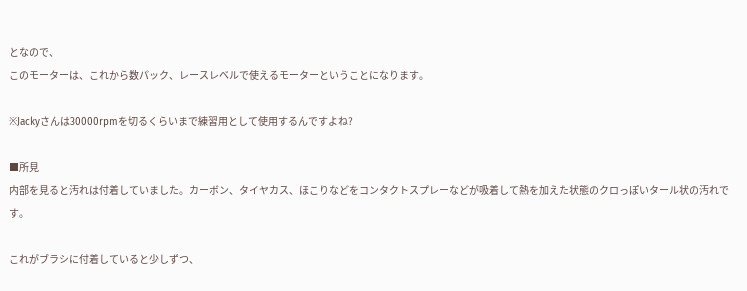となので、
このモーターは、これから数パック、レースレベルで使えるモーターということになります。

※Jackyさんは30000rpmを切るくらいまで練習用として使用するんですよね?

■所見
内部を見ると汚れは付着していました。カーボン、タイヤカス、ほこりなどをコンタクトスプレーなどが吸着して熱を加えた状態のクロっぽいタール状の汚れです。

これがブラシに付着していると少しずつ、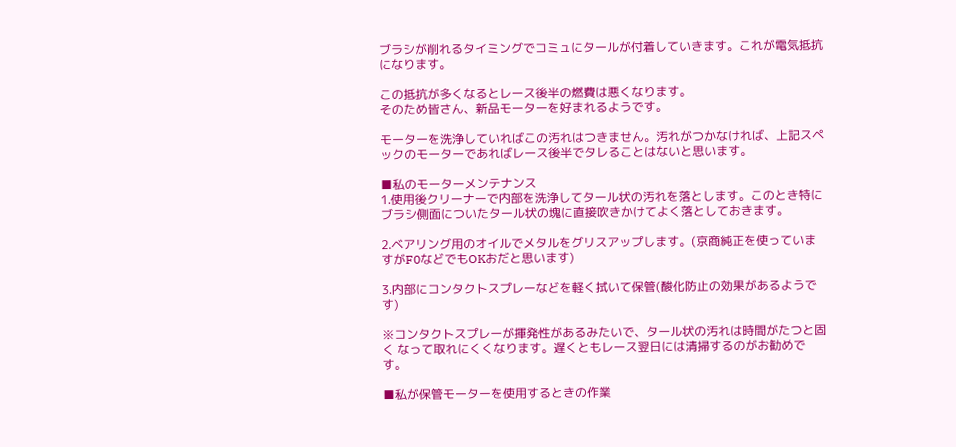ブラシが削れるタイミングでコミュにタールが付着していきます。これが電気抵抗になります。

この抵抗が多くなるとレース後半の燃費は悪くなります。
そのため皆さん、新品モーターを好まれるようです。

モーターを洗浄していればこの汚れはつきません。汚れがつかなければ、上記スペックのモーターであればレース後半でタレることはないと思います。

■私のモーターメンテナンス
1.使用後クリーナーで内部を洗浄してタール状の汚れを落とします。このとき特にブラシ側面についたタール状の塊に直接吹きかけてよく落としておきます。

2.ベアリング用のオイルでメタルをグリスアップします。(京商純正を使っていますがF0などでもOKおだと思います)

3.内部にコンタクトスプレーなどを軽く拭いて保管(酸化防止の効果があるようです)

※コンタクトスプレーが揮発性があるみたいで、タール状の汚れは時間がたつと固く なって取れにくくなります。遅くともレース翌日には清掃するのがお勧めです。

■私が保管モーターを使用するときの作業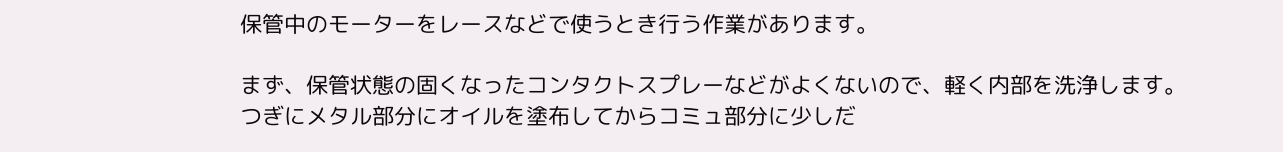保管中のモーターをレースなどで使うとき行う作業があります。

まず、保管状態の固くなったコンタクトスプレーなどがよくないので、軽く内部を洗浄します。
つぎにメタル部分にオイルを塗布してからコミュ部分に少しだ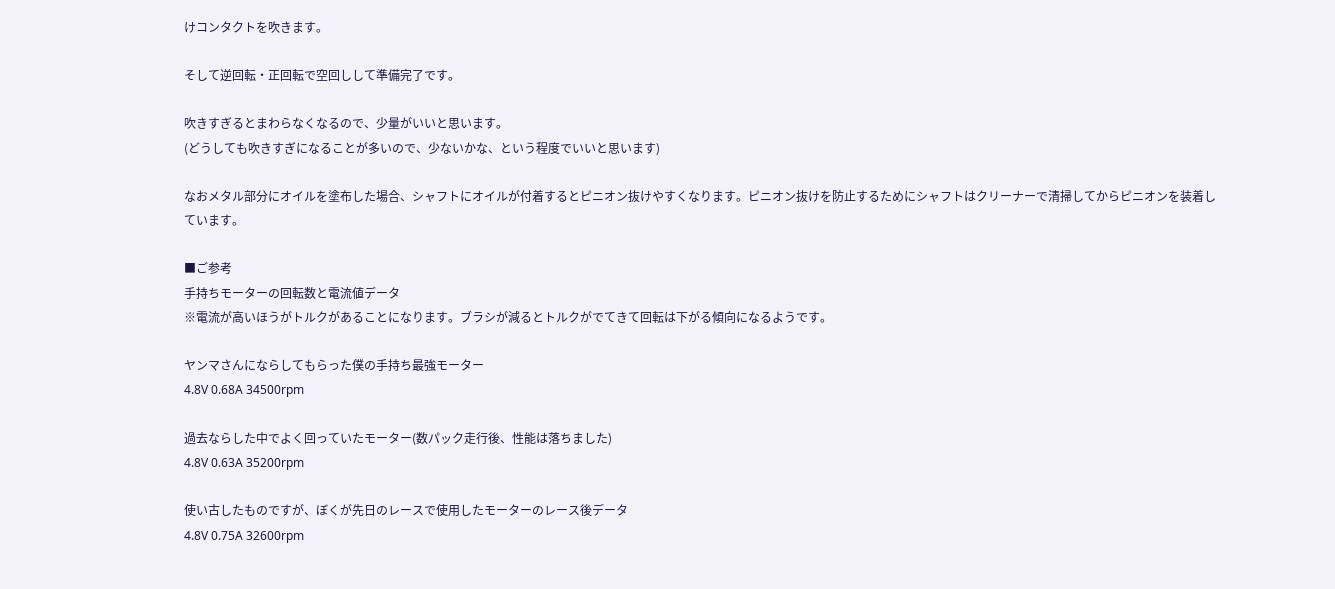けコンタクトを吹きます。

そして逆回転・正回転で空回しして準備完了です。

吹きすぎるとまわらなくなるので、少量がいいと思います。
(どうしても吹きすぎになることが多いので、少ないかな、という程度でいいと思います)

なおメタル部分にオイルを塗布した場合、シャフトにオイルが付着するとピニオン抜けやすくなります。ピニオン抜けを防止するためにシャフトはクリーナーで清掃してからピニオンを装着しています。

■ご参考
手持ちモーターの回転数と電流値データ
※電流が高いほうがトルクがあることになります。ブラシが減るとトルクがでてきて回転は下がる傾向になるようです。

ヤンマさんにならしてもらった僕の手持ち最強モーター
4.8V 0.68A 34500rpm

過去ならした中でよく回っていたモーター(数パック走行後、性能は落ちました)
4.8V 0.63A 35200rpm

使い古したものですが、ぼくが先日のレースで使用したモーターのレース後データ
4.8V 0.75A 32600rpm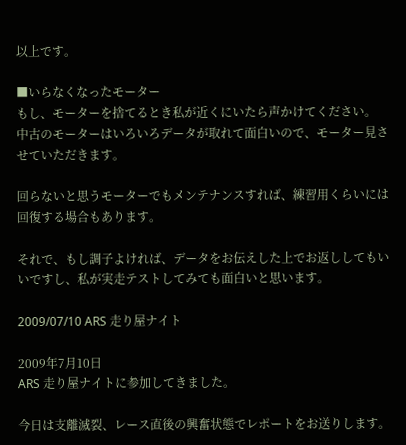以上です。

■いらなくなったモーター
もし、モーターを捨てるとき私が近くにいたら声かけてください。
中古のモーターはいろいろデータが取れて面白いので、モーター見させていただきます。

回らないと思うモーターでもメンテナンスすれば、練習用くらいには回復する場合もあります。

それで、もし調子よければ、データをお伝えした上でお返ししてもいいですし、私が実走テストしてみても面白いと思います。

2009/07/10 ARS 走り屋ナイト

2009年7月10日
ARS 走り屋ナイトに参加してきました。

今日は支離滅裂、レース直後の興奮状態でレポートをお送りします。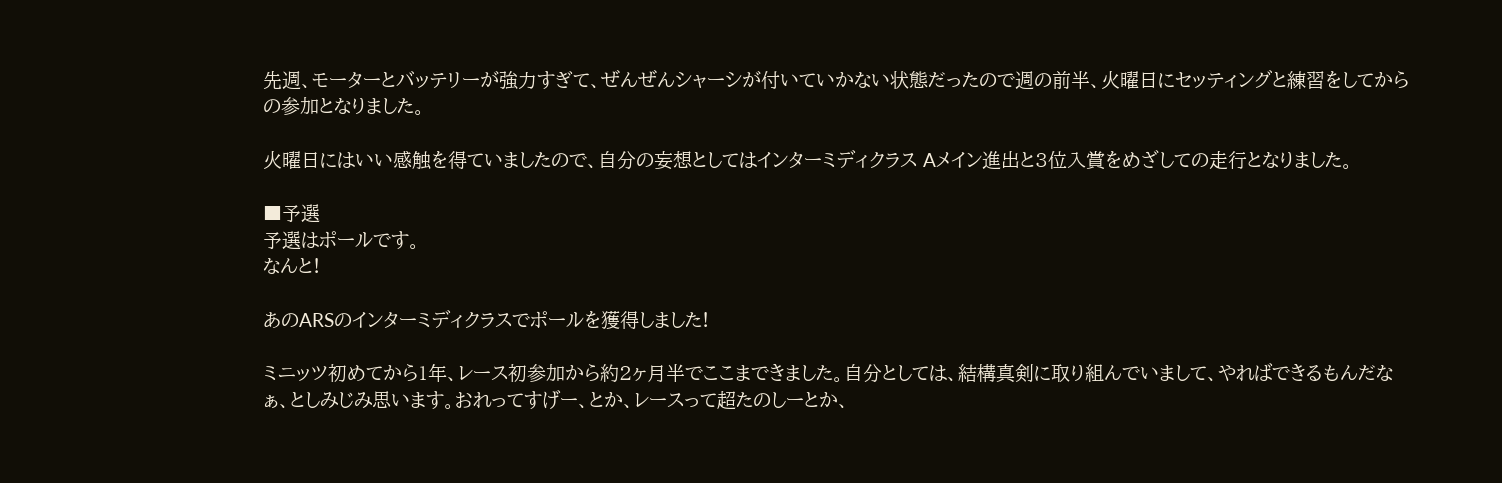先週、モーターとバッテリーが強力すぎて、ぜんぜんシャーシが付いていかない状態だったので週の前半、火曜日にセッティングと練習をしてからの参加となりました。

火曜日にはいい感触を得ていましたので、自分の妄想としてはインターミディクラス Aメイン進出と3位入賞をめざしての走行となりました。

■予選
予選はポールです。
なんと!

あのARSのインターミディクラスでポールを獲得しました!

ミニッツ初めてから1年、レース初参加から約2ヶ月半でここまできました。自分としては、結構真剣に取り組んでいまして、やればできるもんだなぁ、としみじみ思います。おれってすげー、とか、レースって超たのしーとか、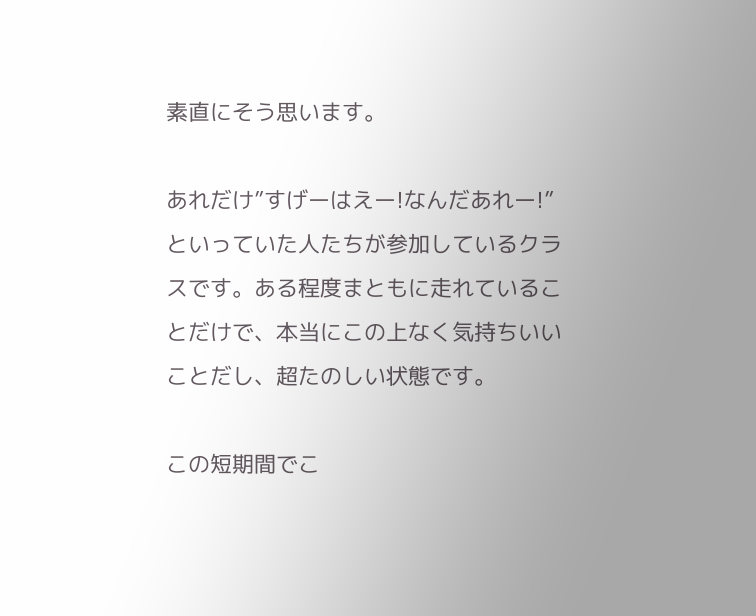素直にそう思います。

あれだけ”すげーはえー!なんだあれー!”といっていた人たちが参加しているクラスです。ある程度まともに走れていることだけで、本当にこの上なく気持ちいいことだし、超たのしい状態です。

この短期間でこ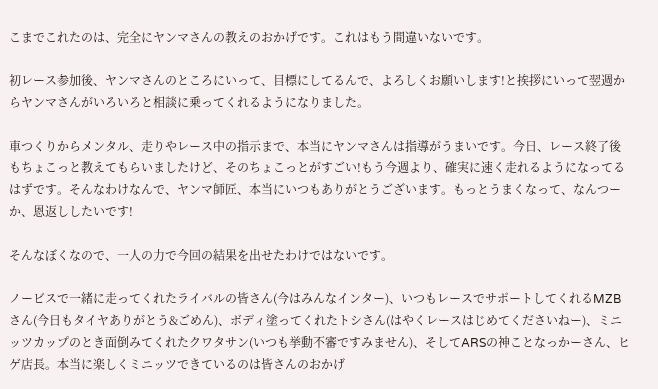こまでこれたのは、完全にヤンマさんの教えのおかげです。これはもう間違いないです。

初レース参加後、ヤンマさんのところにいって、目標にしてるんで、よろしくお願いします!と挨拶にいって翌週からヤンマさんがいろいろと相談に乗ってくれるようになりました。

車つくりからメンタル、走りやレース中の指示まで、本当にヤンマさんは指導がうまいです。今日、レース終了後もちょこっと教えてもらいましたけど、そのちょこっとがすごい!もう今週より、確実に速く走れるようになってるはずです。そんなわけなんで、ヤンマ師匠、本当にいつもありがとうございます。もっとうまくなって、なんつーか、恩返ししたいです!

そんなぼくなので、一人の力で今回の結果を出せたわけではないです。

ノービスで一緒に走ってくれたライバルの皆さん(今はみんなインター)、いつもレースでサポートしてくれるMZBさん(今日もタイヤありがとう&ごめん)、ボディ塗ってくれたトシさん(はやくレースはじめてくださいねー)、ミニッツカップのとき面倒みてくれたクワタサン(いつも挙動不審ですみません)、そしてARSの神ことなっかーさん、ヒゲ店長。本当に楽しくミニッツできているのは皆さんのおかげ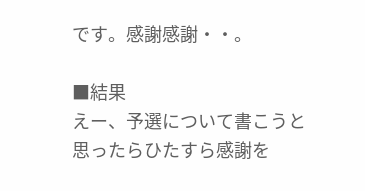です。感謝感謝・・。

■結果
えー、予選について書こうと思ったらひたすら感謝を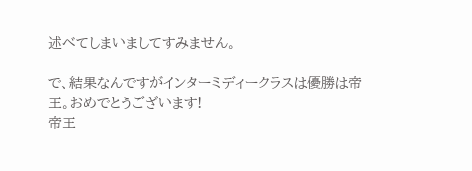述べてしまいましてすみません。

で、結果なんですがインターミディークラスは優勝は帝王。おめでとうございます!
帝王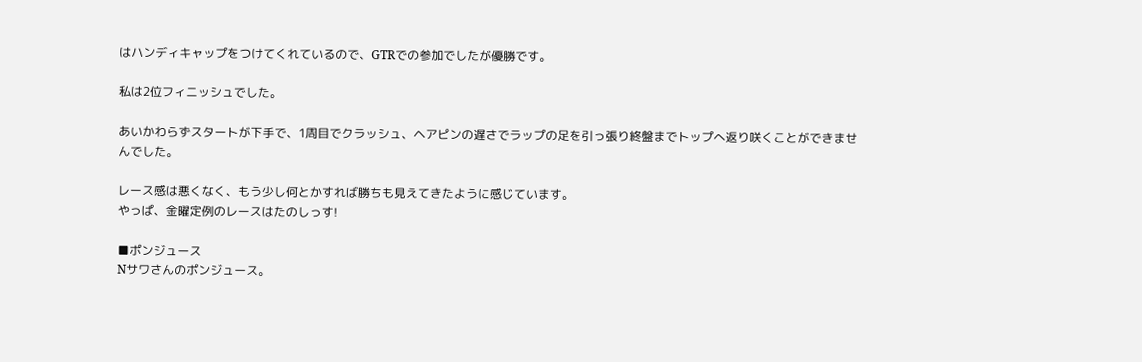はハンディキャップをつけてくれているので、GTRでの参加でしたが優勝です。

私は2位フィニッシュでした。

あいかわらずスタートが下手で、1周目でクラッシュ、ヘアピンの遅さでラップの足を引っ張り終盤までトップへ返り咲くことができませんでした。

レース感は悪くなく、もう少し何とかすれば勝ちも見えてきたように感じています。
やっぱ、金曜定例のレースはたのしっす!

■ポンジュース
Nサワさんのポンジュース。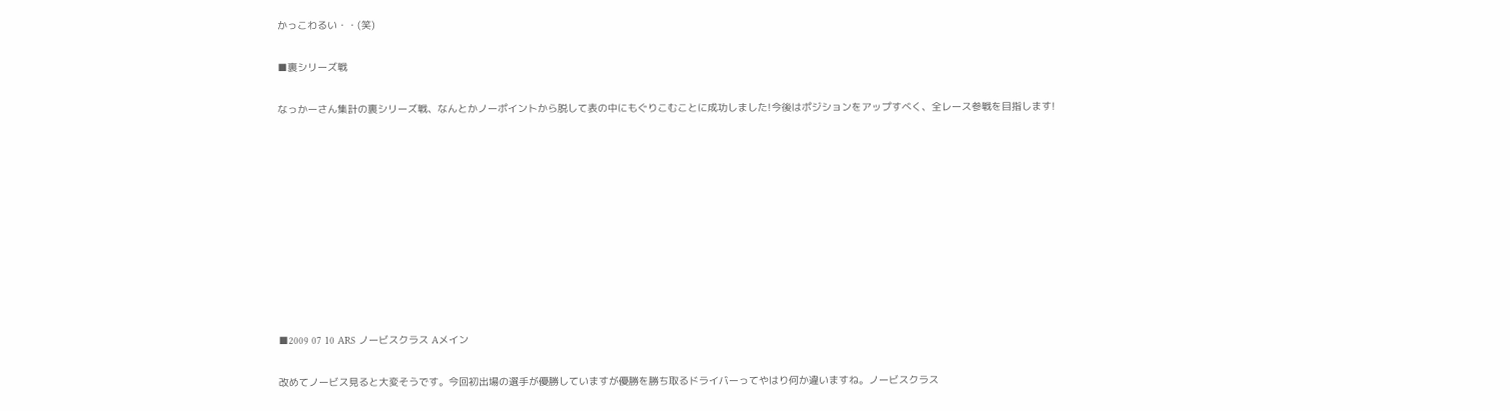かっこわるい・・(笑)

■裏シリーズ戦

なっかーさん集計の裏シリーズ戦、なんとかノーポイントから脱して表の中にもぐりこむことに成功しました!今後はポジションをアップすべく、全レース参戦を目指します!










■2009 07 10 ARS ノービスクラス Aメイン

改めてノービス見ると大変そうです。今回初出場の選手が優勝していますが優勝を勝ち取るドライバーってやはり何か違いますね。ノービスクラス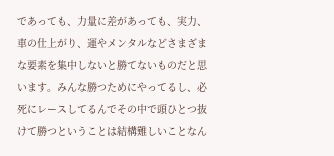であっても、力量に差があっても、実力、車の仕上がり、運やメンタルなどさまざまな要素を集中しないと勝てないものだと思います。みんな勝つためにやってるし、必死にレースしてるんでその中で頭ひとつ抜けて勝つということは結構難しいことなん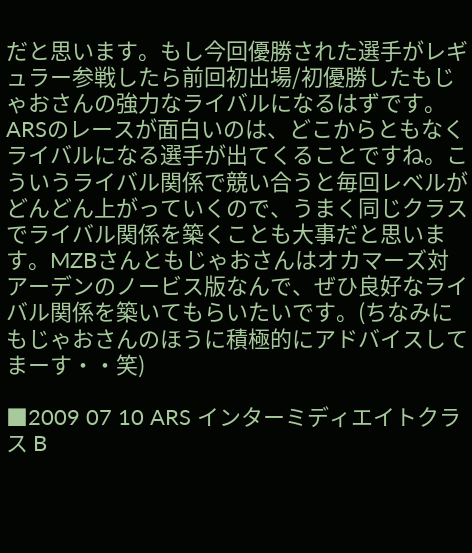だと思います。もし今回優勝された選手がレギュラー参戦したら前回初出場/初優勝したもじゃおさんの強力なライバルになるはずです。ARSのレースが面白いのは、どこからともなくライバルになる選手が出てくることですね。こういうライバル関係で競い合うと毎回レベルがどんどん上がっていくので、うまく同じクラスでライバル関係を築くことも大事だと思います。MZBさんともじゃおさんはオカマーズ対アーデンのノービス版なんで、ぜひ良好なライバル関係を築いてもらいたいです。(ちなみにもじゃおさんのほうに積極的にアドバイスしてまーす・・笑)

■2009 07 10 ARS インターミディエイトクラス B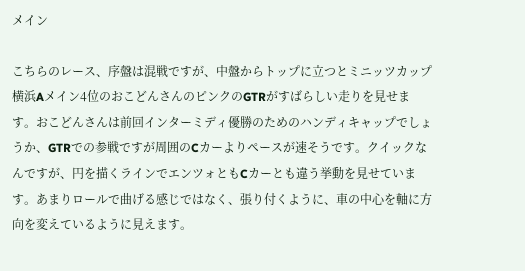メイン

こちらのレース、序盤は混戦ですが、中盤からトップに立つとミニッツカップ横浜Aメイン4位のおこどんさんのピンクのGTRがすばらしい走りを見せます。おこどんさんは前回インターミディ優勝のためのハンディキャップでしょうか、GTRでの参戦ですが周囲のCカーよりペースが速そうです。クイックなんですが、円を描くラインでエンツォともCカーとも違う挙動を見せています。あまりロールで曲げる感じではなく、張り付くように、車の中心を軸に方向を変えているように見えます。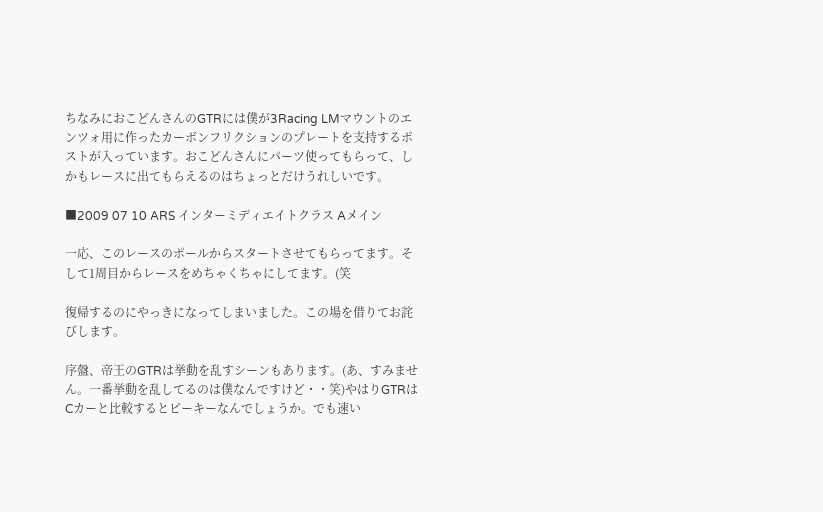ちなみにおこどんさんのGTRには僕が3Racing LMマウントのエンツォ用に作ったカーボンフリクションのプレートを支持するポストが入っています。おこどんさんにパーツ使ってもらって、しかもレースに出てもらえるのはちょっとだけうれしいです。

■2009 07 10 ARS インターミディエイトクラス Aメイン

一応、このレースのポールからスタートさせてもらってます。そして1周目からレースをめちゃくちゃにしてます。(笑

復帰するのにやっきになってしまいました。この場を借りてお詫びします。

序盤、帝王のGTRは挙動を乱すシーンもあります。(あ、すみません。一番挙動を乱してるのは僕なんですけど・・笑)やはりGTRはCカーと比較するとピーキーなんでしょうか。でも速い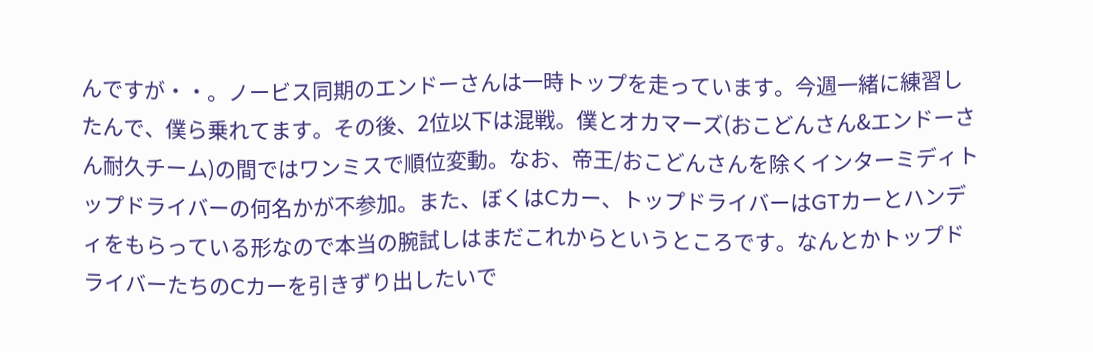んですが・・。ノービス同期のエンドーさんは一時トップを走っています。今週一緒に練習したんで、僕ら乗れてます。その後、2位以下は混戦。僕とオカマーズ(おこどんさん&エンドーさん耐久チーム)の間ではワンミスで順位変動。なお、帝王/おこどんさんを除くインターミディトップドライバーの何名かが不参加。また、ぼくはCカー、トップドライバーはGTカーとハンディをもらっている形なので本当の腕試しはまだこれからというところです。なんとかトップドライバーたちのCカーを引きずり出したいで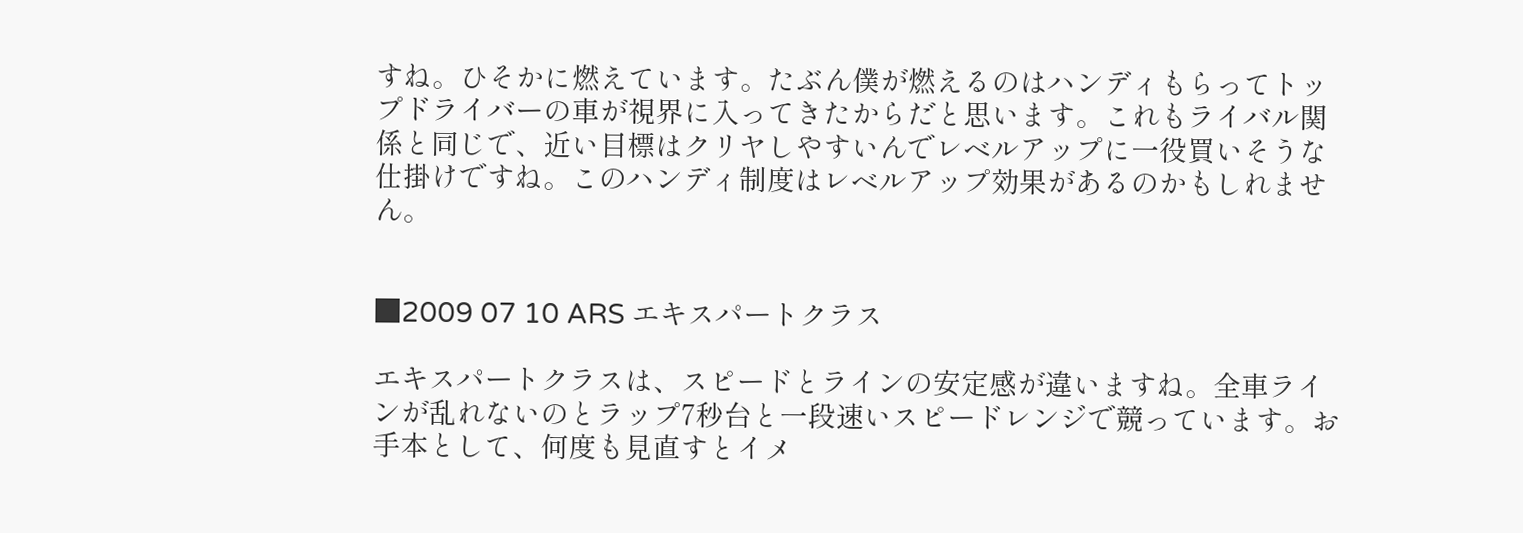すね。ひそかに燃えています。たぶん僕が燃えるのはハンディもらってトップドライバーの車が視界に入ってきたからだと思います。これもライバル関係と同じで、近い目標はクリヤしやすいんでレベルアップに一役買いそうな仕掛けですね。このハンディ制度はレベルアップ効果があるのかもしれません。


■2009 07 10 ARS エキスパートクラス

エキスパートクラスは、スピードとラインの安定感が違いますね。全車ラインが乱れないのとラップ7秒台と一段速いスピードレンジで競っています。お手本として、何度も見直すとイメ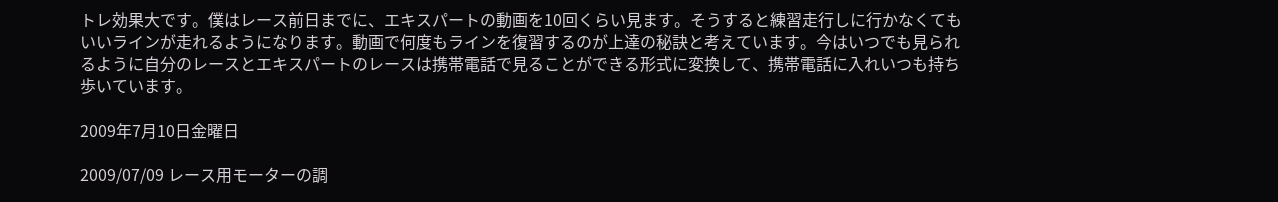トレ効果大です。僕はレース前日までに、エキスパートの動画を10回くらい見ます。そうすると練習走行しに行かなくてもいいラインが走れるようになります。動画で何度もラインを復習するのが上達の秘訣と考えています。今はいつでも見られるように自分のレースとエキスパートのレースは携帯電話で見ることができる形式に変換して、携帯電話に入れいつも持ち歩いています。

2009年7月10日金曜日

2009/07/09 レース用モーターの調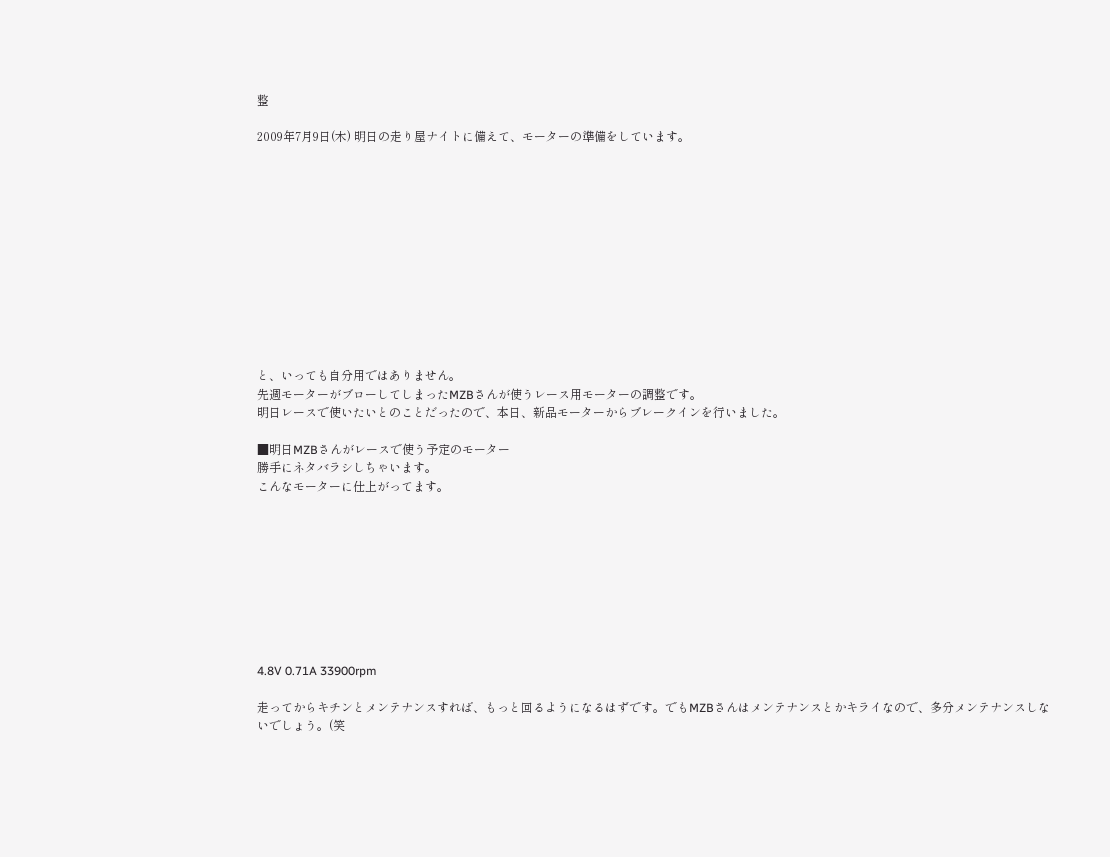整

2009年7月9日(木) 明日の走り屋ナイトに備えて、モーターの準備をしています。












と、いっても自分用ではありません。
先週モーターがブローしてしまったMZBさんが使うレース用モーターの調整です。
明日レースで使いたいとのことだったので、本日、新品モーターからブレークインを行いました。

■明日MZBさんがレースで使う予定のモーター
勝手にネタバラシしちゃいます。
こんなモーターに仕上がってます。









4.8V 0.71A 33900rpm

走ってからキチンとメンテナンスすれば、もっと回るようになるはずです。でもMZBさんはメンテナンスとかキライなので、多分メンテナンスしないでしょう。(笑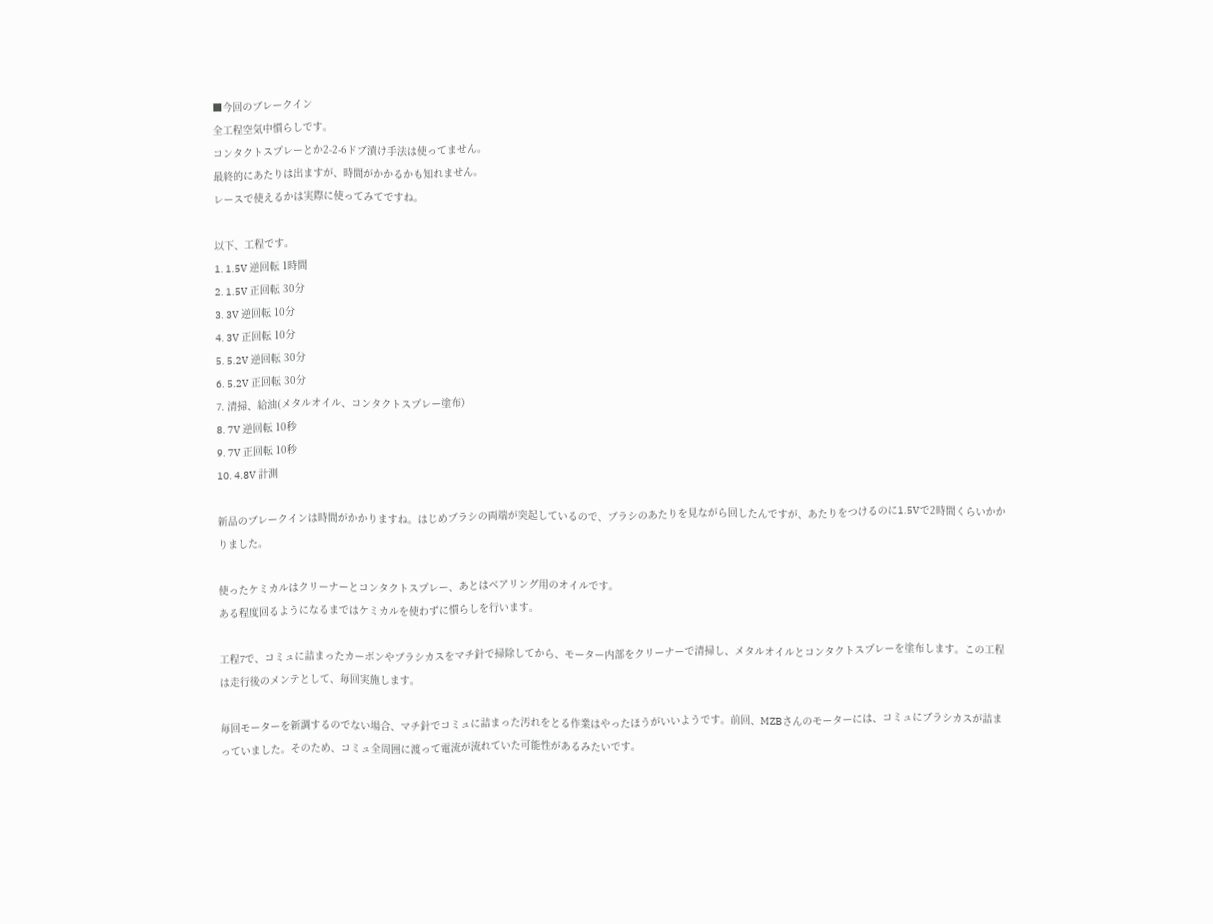■今回のブレークイン
全工程空気中慣らしです。
コンタクトスプレーとか2-2-6ドブ漬け手法は使ってません。
最終的にあたりは出ますが、時間がかかるかも知れません。
レースで使えるかは実際に使ってみてですね。

以下、工程です。
1. 1.5V 逆回転 1時間
2. 1.5V 正回転 30分
3. 3V 逆回転 10分
4. 3V 正回転 10分
5. 5.2V 逆回転 30分
6. 5.2V 正回転 30分
7. 清掃、給油(メタルオイル、コンタクトスプレー塗布)
8. 7V 逆回転 10秒
9. 7V 正回転 10秒
10. 4.8V 計測

新品のブレークインは時間がかかりますね。はじめブラシの両端が突起しているので、ブラシのあたりを見ながら回したんですが、あたりをつけるのに1.5Vで2時間くらいかかりました。

使ったケミカルはクリーナーとコンタクトスプレー、あとはベアリング用のオイルです。
ある程度回るようになるまではケミカルを使わずに慣らしを行います。

工程7で、コミュに詰まったカーボンやブラシカスをマチ針で掃除してから、モーター内部をクリーナーで清掃し、メタルオイルとコンタクトスプレーを塗布します。この工程は走行後のメンテとして、毎回実施します。

毎回モーターを新調するのでない場合、マチ針でコミュに詰まった汚れをとる作業はやったほうがいいようです。前回、MZBさんのモーターには、コミュにブラシカスが詰まっていました。そのため、コミュ全周囲に渡って電流が流れていた可能性があるみたいです。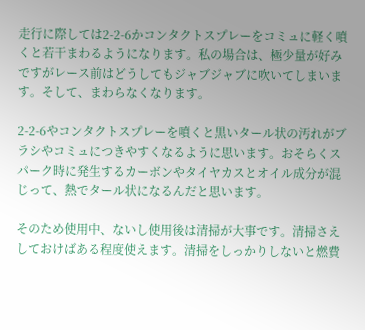走行に際しては2-2-6かコンタクトスプレーをコミュに軽く噴くと若干まわるようになります。私の場合は、極少量が好みですがレース前はどうしてもジャブジャブに吹いてしまいます。そして、まわらなくなります。

2-2-6やコンタクトスプレーを噴くと黒いタール状の汚れがブラシやコミュにつきやすくなるように思います。おそらくスパーク時に発生するカーボンやタイヤカスとオイル成分が混じって、熱でタール状になるんだと思います。

そのため使用中、ないし使用後は清掃が大事です。清掃さえしておけばある程度使えます。清掃をしっかりしないと燃費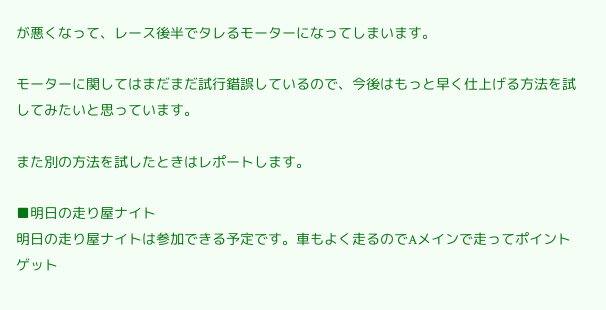が悪くなって、レース後半でタレるモーターになってしまいます。

モーターに関してはまだまだ試行錯誤しているので、今後はもっと早く仕上げる方法を試してみたいと思っています。

また別の方法を試したときはレポートします。

■明日の走り屋ナイト
明日の走り屋ナイトは参加できる予定です。車もよく走るのでAメインで走ってポイントゲット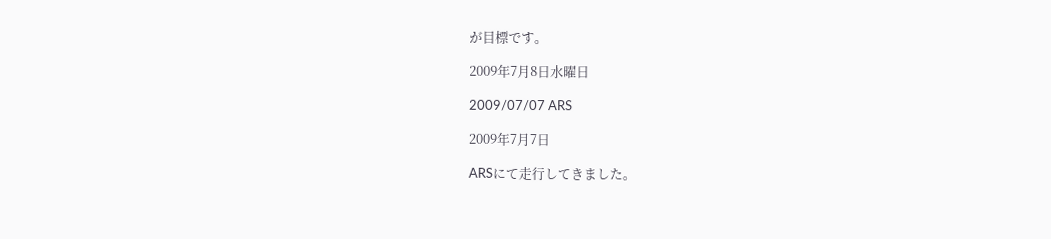が目標です。

2009年7月8日水曜日

2009/07/07 ARS

2009年7月7日

ARSにて走行してきました。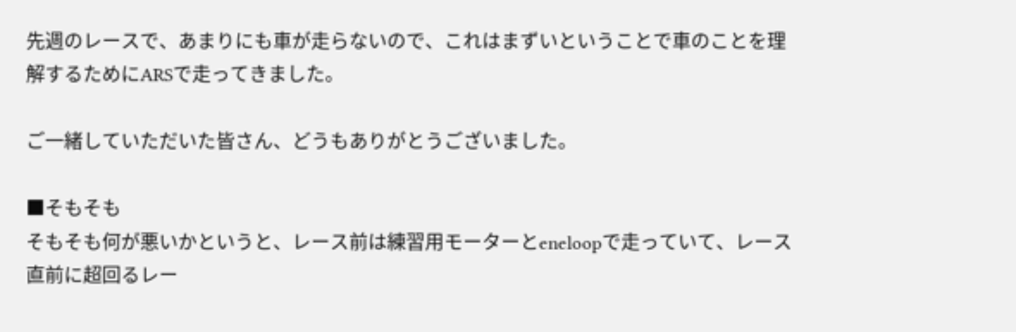先週のレースで、あまりにも車が走らないので、これはまずいということで車のことを理解するためにARSで走ってきました。

ご一緒していただいた皆さん、どうもありがとうございました。

■そもそも
そもそも何が悪いかというと、レース前は練習用モーターとeneloopで走っていて、レース直前に超回るレー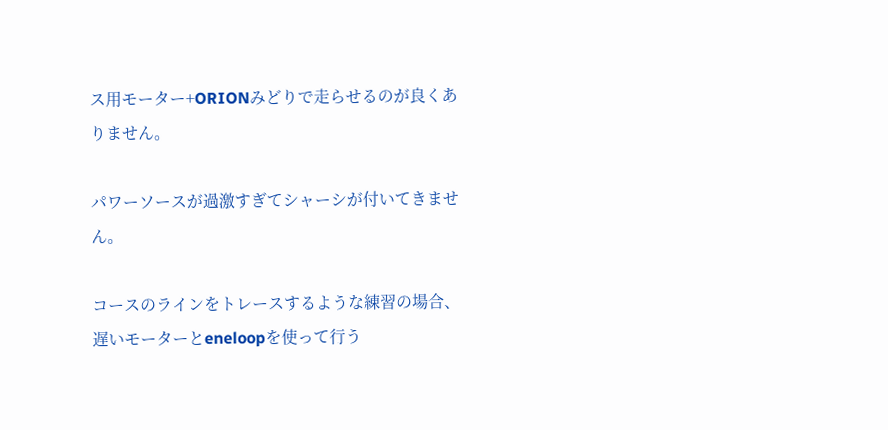ス用モーター+ORIONみどりで走らせるのが良くありません。

パワーソースが過激すぎてシャーシが付いてきません。

コースのラインをトレースするような練習の場合、遅いモーターとeneloopを使って行う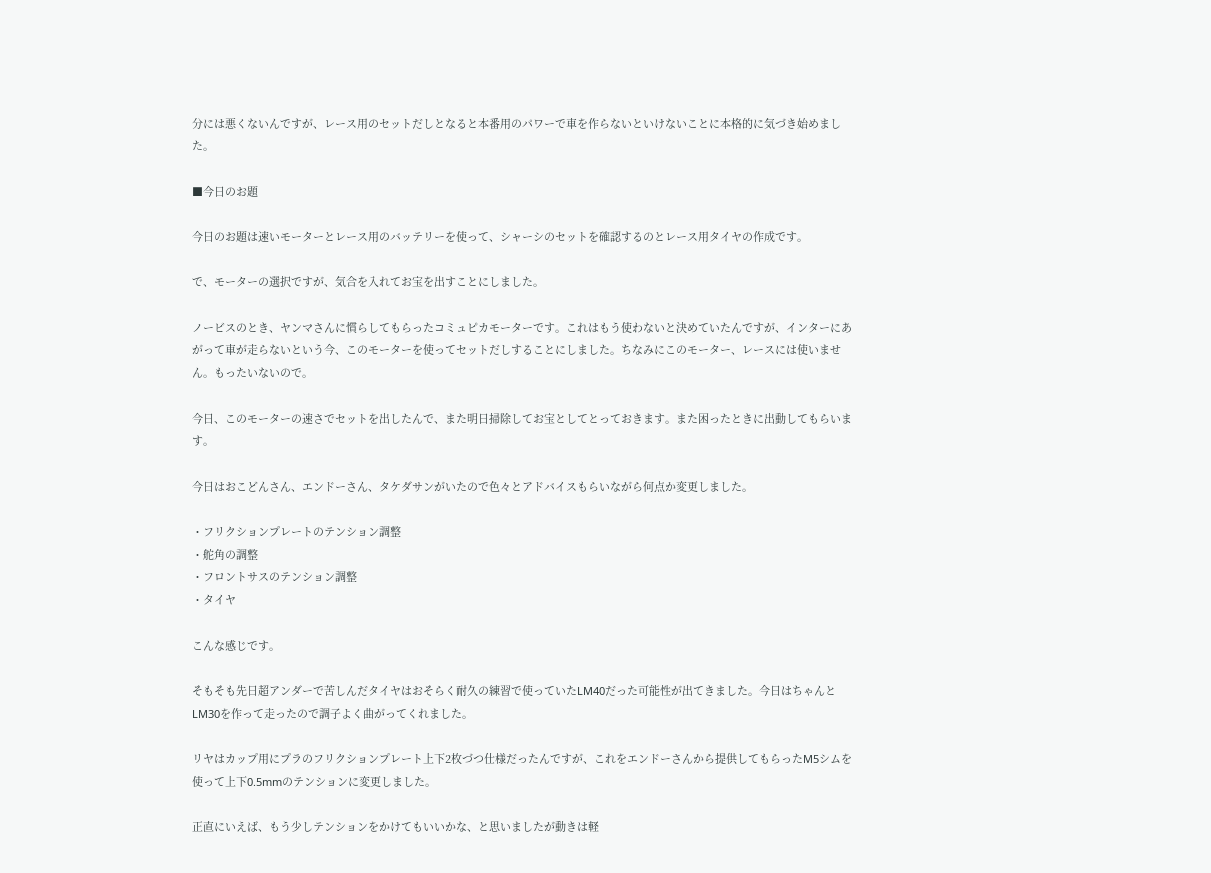分には悪くないんですが、レース用のセットだしとなると本番用のパワーで車を作らないといけないことに本格的に気づき始めました。

■今日のお題

今日のお題は速いモーターとレース用のバッテリーを使って、シャーシのセットを確認するのとレース用タイヤの作成です。

で、モーターの選択ですが、気合を入れてお宝を出すことにしました。

ノービスのとき、ヤンマさんに慣らしてもらったコミュピカモーターです。これはもう使わないと決めていたんですが、インターにあがって車が走らないという今、このモーターを使ってセットだしすることにしました。ちなみにこのモーター、レースには使いません。もったいないので。

今日、このモーターの速さでセットを出したんで、また明日掃除してお宝としてとっておきます。また困ったときに出動してもらいます。

今日はおこどんさん、エンドーさん、タケダサンがいたので色々とアドバイスもらいながら何点か変更しました。

・フリクションプレートのテンション調整
・舵角の調整
・フロントサスのテンション調整
・タイヤ

こんな感じです。

そもそも先日超アンダーで苦しんだタイヤはおそらく耐久の練習で使っていたLM40だった可能性が出てきました。今日はちゃんとLM30を作って走ったので調子よく曲がってくれました。

リヤはカップ用にプラのフリクションプレート上下2枚づつ仕様だったんですが、これをエンドーさんから提供してもらったM5シムを使って上下0.5mmのテンションに変更しました。

正直にいえば、もう少しテンションをかけてもいいかな、と思いましたが動きは軽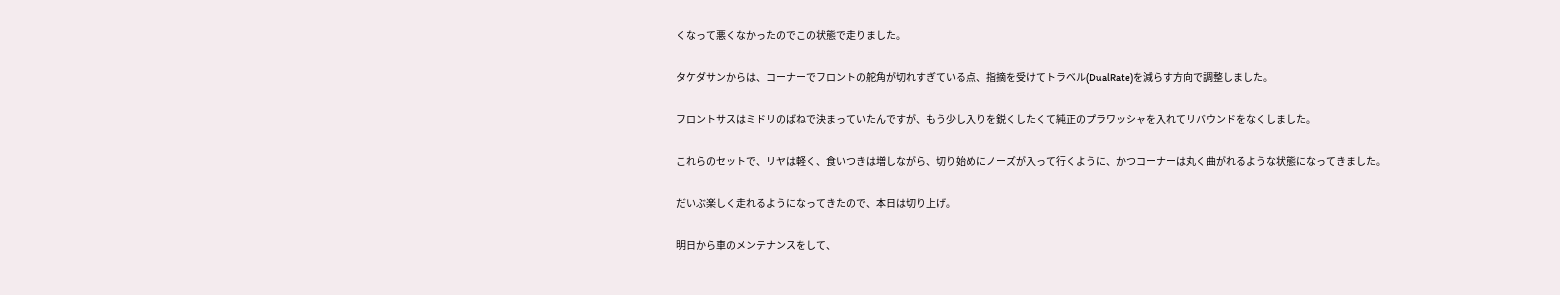くなって悪くなかったのでこの状態で走りました。

タケダサンからは、コーナーでフロントの舵角が切れすぎている点、指摘を受けてトラベル(DualRate)を減らす方向で調整しました。

フロントサスはミドリのばねで決まっていたんですが、もう少し入りを鋭くしたくて純正のプラワッシャを入れてリバウンドをなくしました。

これらのセットで、リヤは軽く、食いつきは増しながら、切り始めにノーズが入って行くように、かつコーナーは丸く曲がれるような状態になってきました。

だいぶ楽しく走れるようになってきたので、本日は切り上げ。

明日から車のメンテナンスをして、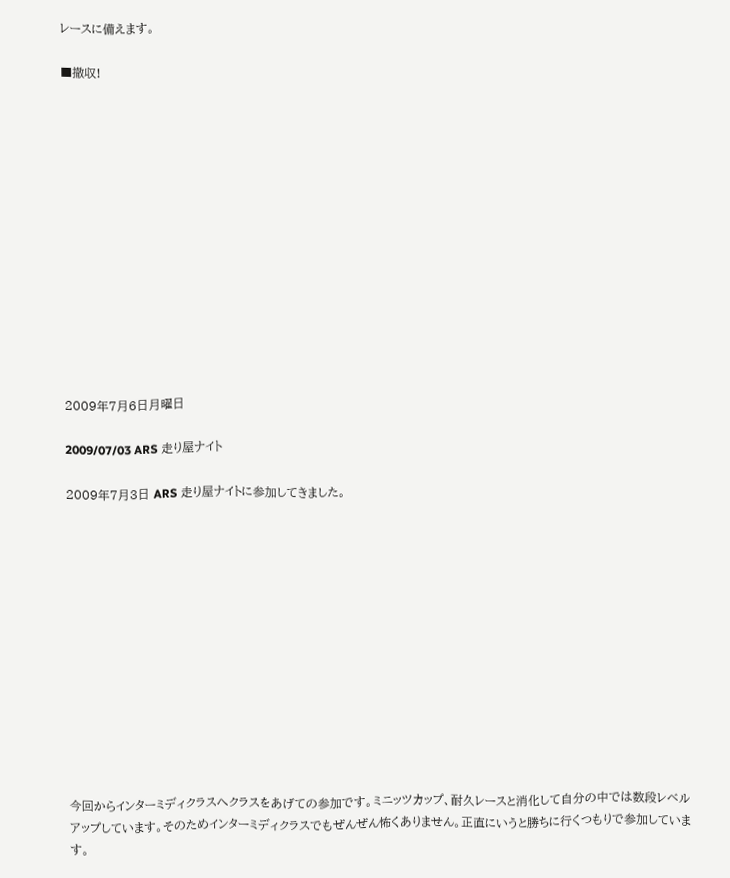レースに備えます。

■撤収!














2009年7月6日月曜日

2009/07/03 ARS 走り屋ナイト

2009年7月3日 ARS 走り屋ナイトに参加してきました。













今回からインターミディクラスへクラスをあげての参加です。ミニッツカップ、耐久レースと消化して自分の中では数段レベルアップしています。そのためインターミディクラスでもぜんぜん怖くありません。正直にいうと勝ちに行くつもりで参加しています。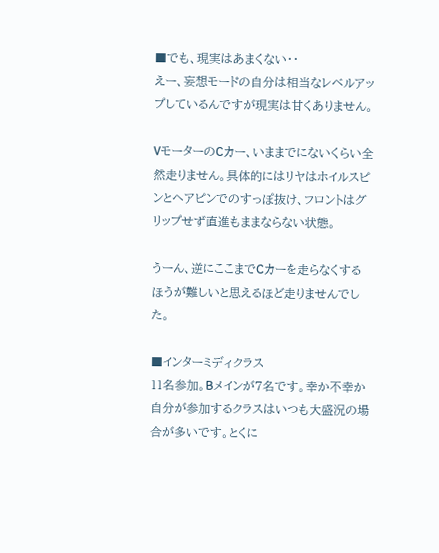■でも、現実はあまくない・・
えー、妄想モードの自分は相当なレベルアップしているんですが現実は甘くありません。

VモーターのCカー、いままでにないくらい全然走りません。具体的にはリヤはホイルスピンとヘアピンでのすっぽ抜け、フロントはグリップせず直進もままならない状態。

うーん、逆にここまでCカーを走らなくするほうが難しいと思えるほど走りませんでした。

■インターミディクラス
11名参加。Bメインが7名です。幸か不幸か自分が参加するクラスはいつも大盛況の場合が多いです。とくに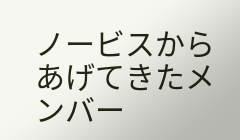ノービスからあげてきたメンバー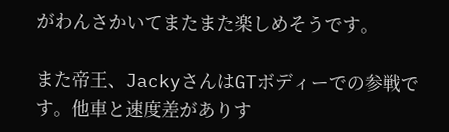がわんさかいてまたまた楽しめそうです。

また帝王、JackyさんはGTボディーでの参戦です。他車と速度差がありす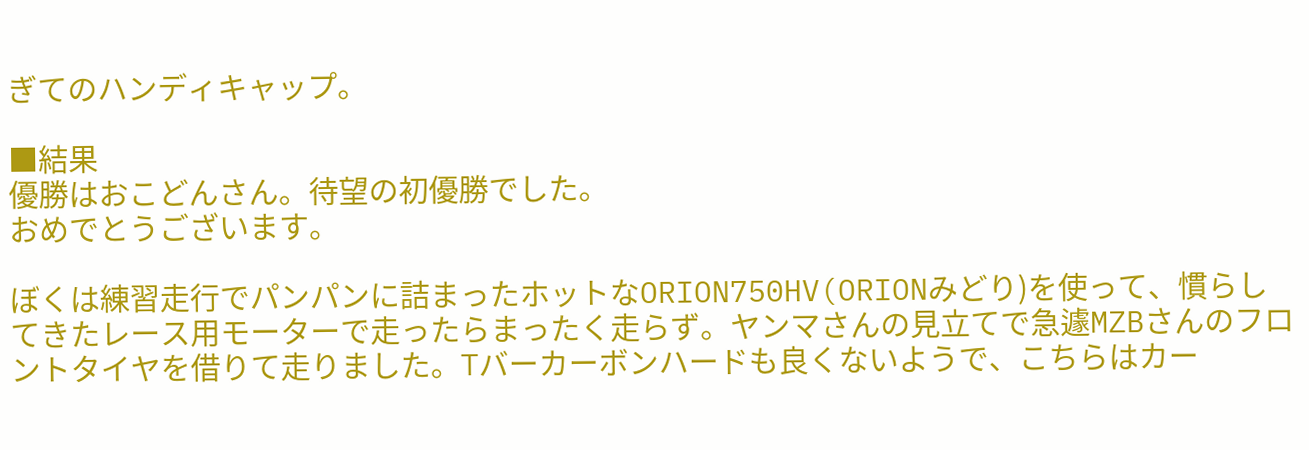ぎてのハンディキャップ。

■結果
優勝はおこどんさん。待望の初優勝でした。
おめでとうございます。

ぼくは練習走行でパンパンに詰まったホットなORION750HV(ORIONみどり)を使って、慣らしてきたレース用モーターで走ったらまったく走らず。ヤンマさんの見立てで急遽MZBさんのフロントタイヤを借りて走りました。Tバーカーボンハードも良くないようで、こちらはカー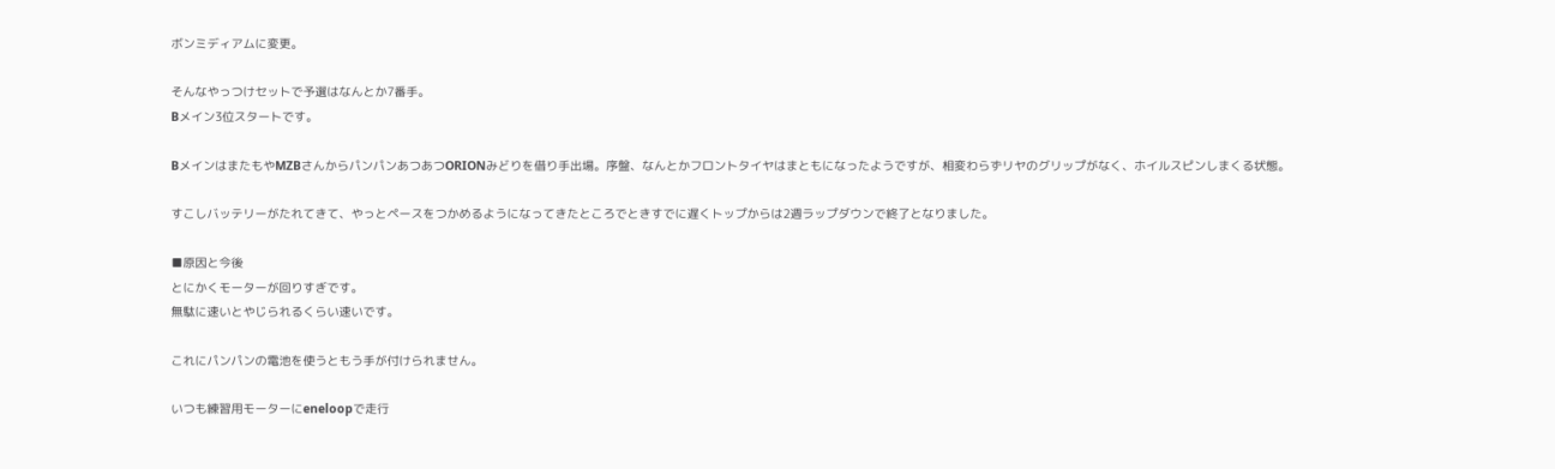ボンミディアムに変更。

そんなやっつけセットで予選はなんとか7番手。
Bメイン3位スタートです。

BメインはまたもやMZBさんからパンパンあつあつORIONみどりを借り手出場。序盤、なんとかフロントタイヤはまともになったようですが、相変わらずリヤのグリップがなく、ホイルスピンしまくる状態。

すこしバッテリーがたれてきて、やっとペースをつかめるようになってきたところでときすでに遅くトップからは2週ラップダウンで終了となりました。

■原因と今後
とにかくモーターが回りすぎです。
無駄に速いとやじられるくらい速いです。

これにパンパンの電池を使うともう手が付けられません。

いつも練習用モーターにeneloopで走行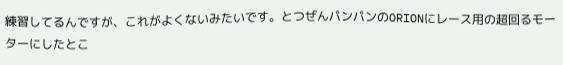練習してるんですが、これがよくないみたいです。とつぜんパンパンのORIONにレース用の超回るモーターにしたとこ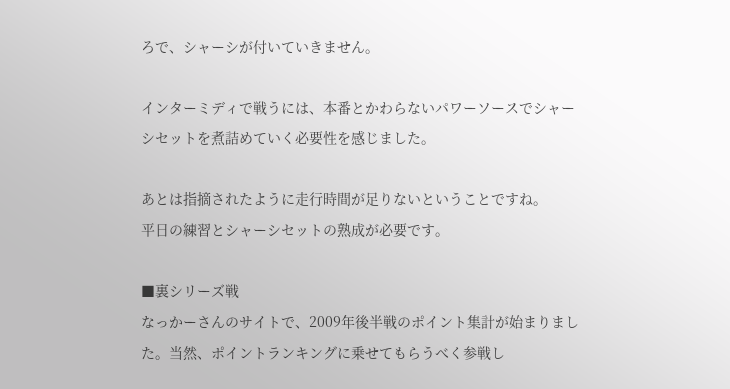ろで、シャーシが付いていきません。

インターミディで戦うには、本番とかわらないパワーソースでシャーシセットを煮詰めていく必要性を感じました。

あとは指摘されたように走行時間が足りないということですね。
平日の練習とシャーシセットの熟成が必要です。

■裏シリーズ戦
なっかーさんのサイトで、2009年後半戦のポイント集計が始まりました。当然、ポイントランキングに乗せてもらうべく参戦し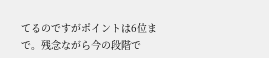てるのですがポイントは6位まで。残念ながら今の段階で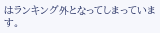はランキング外となってしまっています。